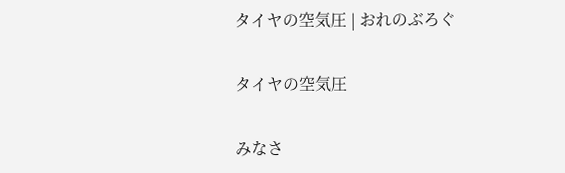タイヤの空気圧 | おれのぶろぐ

タイヤの空気圧

みなさ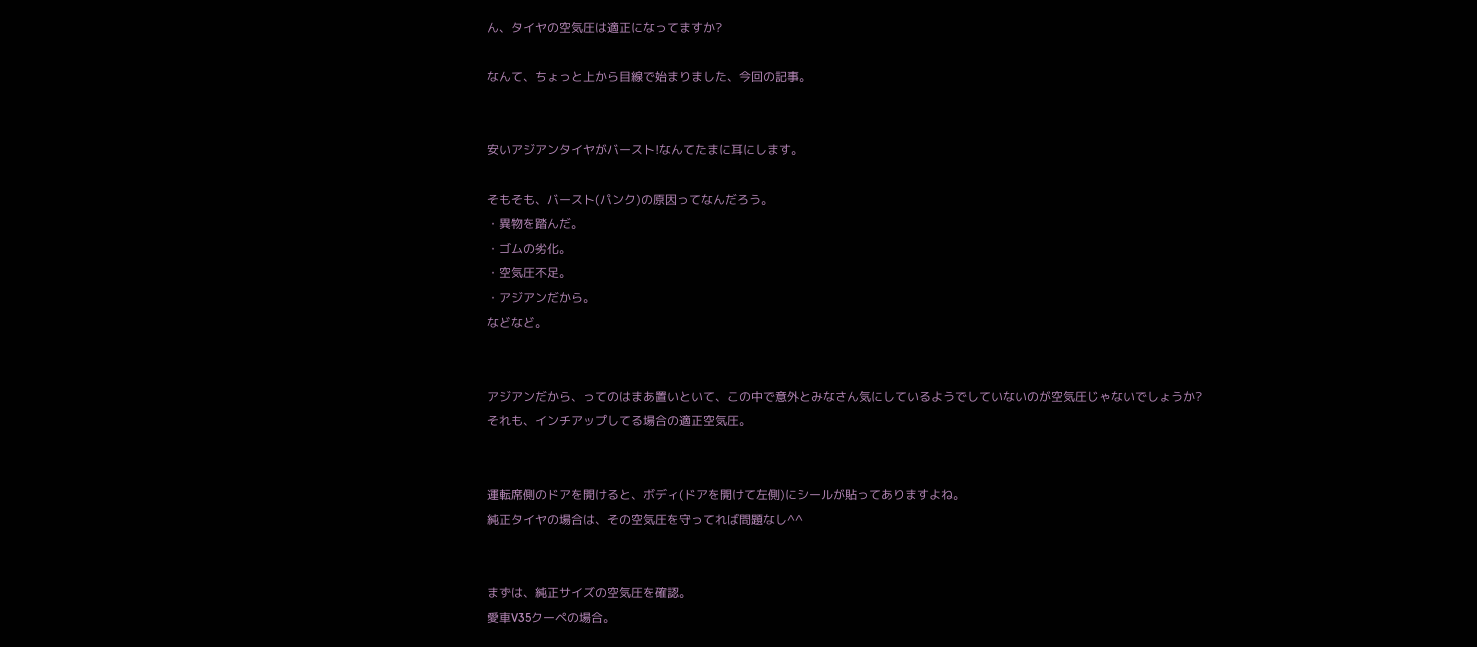ん、タイヤの空気圧は適正になってますか?

なんて、ちょっと上から目線で始まりました、今回の記事。


安いアジアンタイヤがバースト!なんてたまに耳にします。

そもそも、バースト(パンク)の原因ってなんだろう。
・異物を踏んだ。
・ゴムの劣化。
・空気圧不足。
・アジアンだから。
などなど。


アジアンだから、ってのはまあ置いといて、この中で意外とみなさん気にしているようでしていないのが空気圧じゃないでしょうか?
それも、インチアップしてる場合の適正空気圧。


運転席側のドアを開けると、ボディ(ドアを開けて左側)にシールが貼ってありますよね。
純正タイヤの場合は、その空気圧を守ってれば問題なし^^


まずは、純正サイズの空気圧を確認。
愛車V35クーペの場合。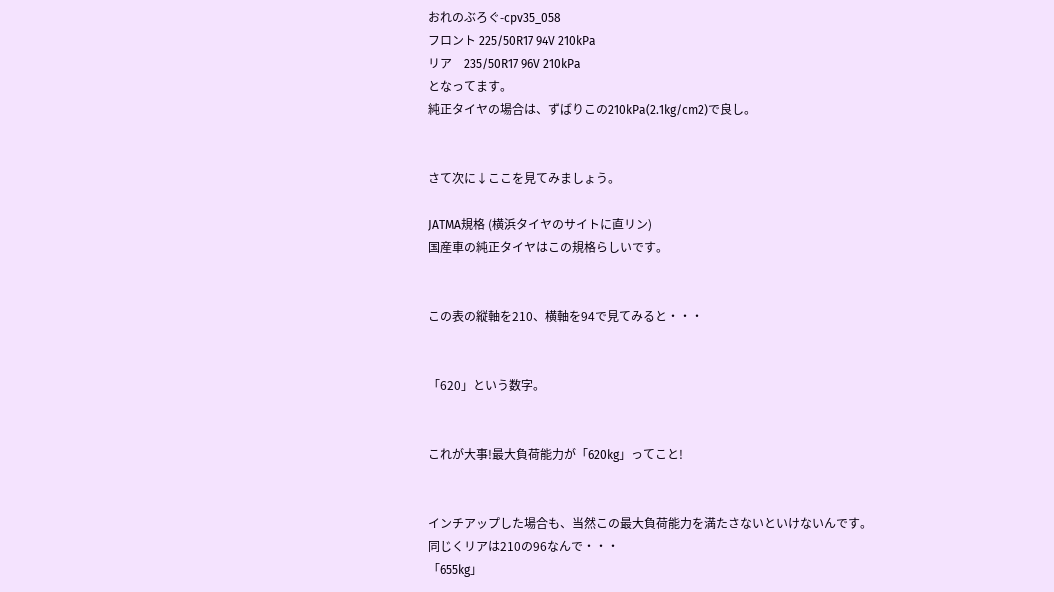おれのぶろぐ-cpv35_058
フロント 225/50R17 94V 210kPa
リア    235/50R17 96V 210kPa
となってます。
純正タイヤの場合は、ずばりこの210kPa(2.1kg/cm2)で良し。


さて次に↓ここを見てみましょう。

JATMA規格 (横浜タイヤのサイトに直リン)
国産車の純正タイヤはこの規格らしいです。


この表の縦軸を210、横軸を94で見てみると・・・


「620」という数字。


これが大事!最大負荷能力が「620kg」ってこと!


インチアップした場合も、当然この最大負荷能力を満たさないといけないんです。
同じくリアは210の96なんで・・・
「655kg」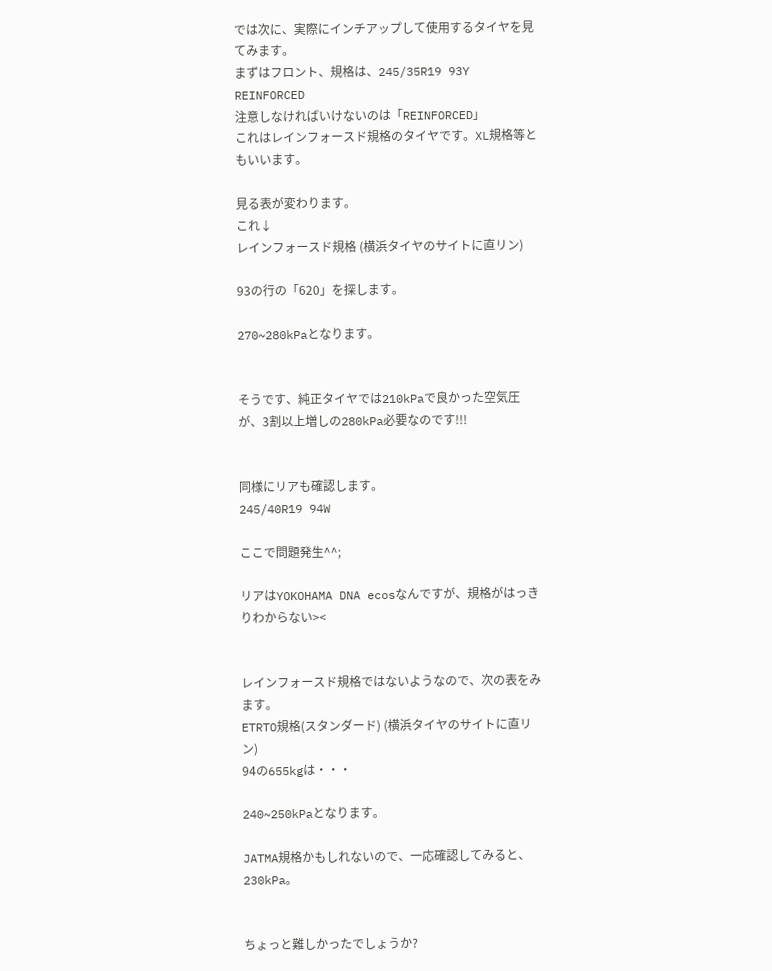では次に、実際にインチアップして使用するタイヤを見てみます。
まずはフロント、規格は、245/35R19 93Y REINFORCED
注意しなければいけないのは「REINFORCED」
これはレインフォースド規格のタイヤです。XL規格等ともいいます。

見る表が変わります。
これ↓
レインフォースド規格 (横浜タイヤのサイトに直リン)

93の行の「620」を探します。

270~280kPaとなります。


そうです、純正タイヤでは210kPaで良かった空気圧が、3割以上増しの280kPa必要なのです!!!


同様にリアも確認します。
245/40R19 94W

ここで問題発生^^;

リアはYOKOHAMA DNA ecosなんですが、規格がはっきりわからない><


レインフォースド規格ではないようなので、次の表をみます。
ETRTO規格(スタンダード) (横浜タイヤのサイトに直リン)
94の655kgは・・・

240~250kPaとなります。

JATMA規格かもしれないので、一応確認してみると、230kPa。


ちょっと難しかったでしょうか?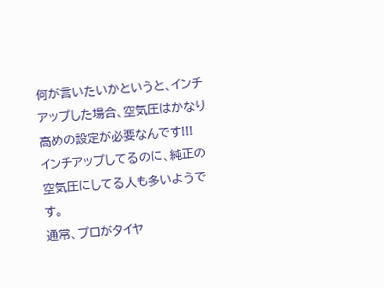何が言いたいかというと、インチアップした場合、空気圧はかなり高めの設定が必要なんです!!!
インチアップしてるのに、純正の空気圧にしてる人も多いようです。
通常、プロがタイヤ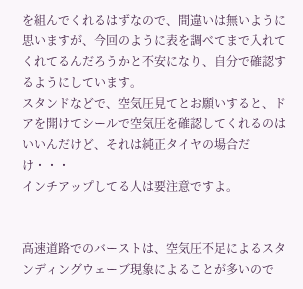を組んでくれるはずなので、間違いは無いように思いますが、今回のように表を調べてまで入れてくれてるんだろうかと不安になり、自分で確認するようにしています。
スタンドなどで、空気圧見てとお願いすると、ドアを開けてシールで空気圧を確認してくれるのはいいんだけど、それは純正タイヤの場合だけ・・・
インチアップしてる人は要注意ですよ。


高速道路でのバーストは、空気圧不足によるスタンディングウェーブ現象によることが多いので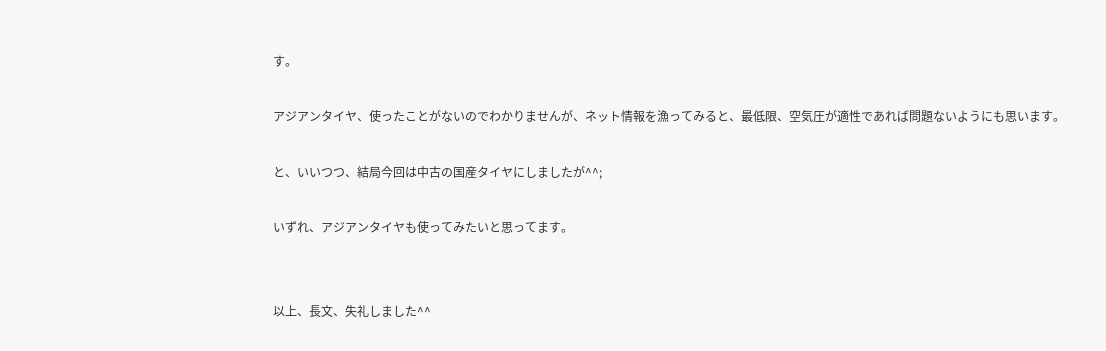す。

アジアンタイヤ、使ったことがないのでわかりませんが、ネット情報を漁ってみると、最低限、空気圧が適性であれば問題ないようにも思います。

と、いいつつ、結局今回は中古の国産タイヤにしましたが^^;

いずれ、アジアンタイヤも使ってみたいと思ってます。


以上、長文、失礼しました^^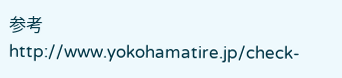参考 http://www.yokohamatire.jp/check-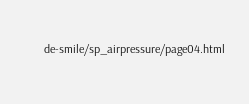de-smile/sp_airpressure/page04.html